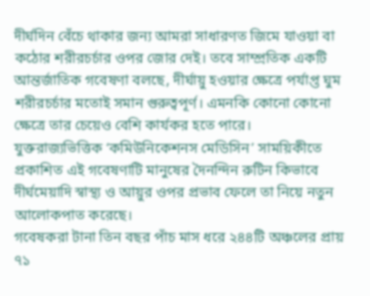দীর্ঘদিন বেঁচে থাকার জন্য আমরা সাধারণত জিমে যাওয়া বা কঠোর শরীরচর্চার ওপর জোর দেই। তবে সাম্প্রতিক একটি আন্তর্জাতিক গবেষণা বলছে, দীর্ঘায়ু হওয়ার ক্ষেত্রে পর্যাপ্ত ঘুম শরীরচর্চার মতোই সমান গুরুত্বপূর্ণ। এমনকি কোনো কোনো ক্ষেত্রে তার চেয়েও বেশি কার্যকর হতে পারে।
যুক্তরাজ্যভিত্তিক ‘কমিউনিকেশনস মেডিসিন’ সাময়িকীতে প্রকাশিত এই গবেষণাটি মানুষের দৈনন্দিন রুটিন কিভাবে দীর্ঘমেয়াদি স্বাস্থ্য ও আয়ুর ওপর প্রভাব ফেলে তা নিয়ে নতুন আলোকপাত করেছে।
গবেষকরা টানা তিন বছর পাঁচ মাস ধরে ২৪৪টি অঞ্চলের প্রায় ৭১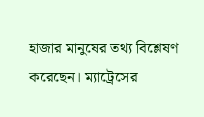হাজার মানুষের তথ্য বিশ্লেষণ করেছেন। ম্যাট্রেসের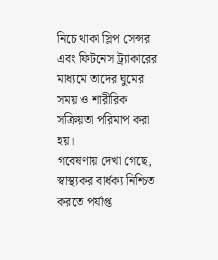নিচে থাকা স্লিপ সেন্সর এবং ফিটনেস ট্র্যাকারের মাধ্যমে তাদের ঘুমের সময় ও শারীরিক সক্রিয়তা পরিমাপ করা হয়।
গবেষণায় দেখা গেছে, স্বাস্থ্যকর বার্ধক্য নিশ্চিত করতে পর্যাপ্ত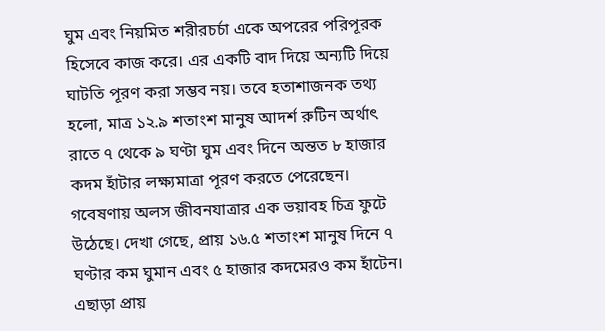ঘুম এবং নিয়মিত শরীরচর্চা একে অপরের পরিপূরক হিসেবে কাজ করে। এর একটি বাদ দিয়ে অন্যটি দিয়ে ঘাটতি পূরণ করা সম্ভব নয়। তবে হতাশাজনক তথ্য হলো, মাত্র ১২.৯ শতাংশ মানুষ আদর্শ রুটিন অর্থাৎ রাতে ৭ থেকে ৯ ঘণ্টা ঘুম এবং দিনে অন্তত ৮ হাজার কদম হাঁটার লক্ষ্যমাত্রা পূরণ করতে পেরেছেন।
গবেষণায় অলস জীবনযাত্রার এক ভয়াবহ চিত্র ফুটে উঠেছে। দেখা গেছে, প্রায় ১৬.৫ শতাংশ মানুষ দিনে ৭ ঘণ্টার কম ঘুমান এবং ৫ হাজার কদমেরও কম হাঁটেন।
এছাড়া প্রায়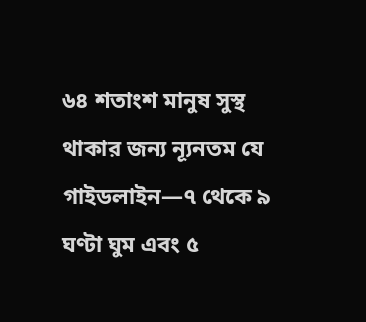৬৪ শতাংশ মানুষ সুস্থ থাকার জন্য ন্যূনতম যে গাইডলাইন—৭ থেকে ৯ ঘণ্টা ঘুম এবং ৫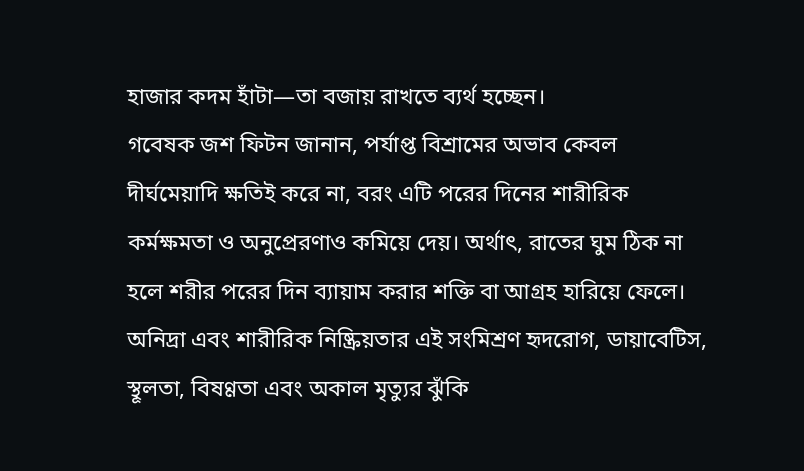হাজার কদম হাঁটা—তা বজায় রাখতে ব্যর্থ হচ্ছেন।
গবেষক জশ ফিটন জানান, পর্যাপ্ত বিশ্রামের অভাব কেবল দীর্ঘমেয়াদি ক্ষতিই করে না, বরং এটি পরের দিনের শারীরিক কর্মক্ষমতা ও অনুপ্রেরণাও কমিয়ে দেয়। অর্থাৎ, রাতের ঘুম ঠিক না হলে শরীর পরের দিন ব্যায়াম করার শক্তি বা আগ্রহ হারিয়ে ফেলে।
অনিদ্রা এবং শারীরিক নিষ্ক্রিয়তার এই সংমিশ্রণ হৃদরোগ, ডায়াবেটিস, স্থূলতা, বিষণ্ণতা এবং অকাল মৃত্যুর ঝুঁকি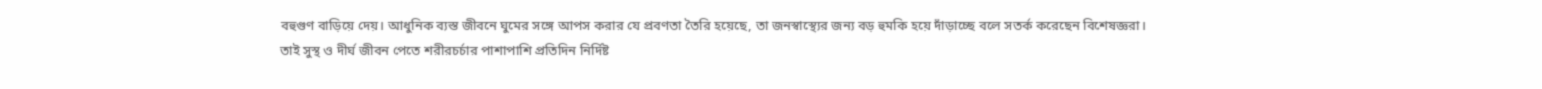বহুগুণ বাড়িয়ে দেয়। আধুনিক ব্যস্ত জীবনে ঘুমের সঙ্গে আপস করার যে প্রবণতা তৈরি হয়েছে, তা জনস্বাস্থ্যের জন্য বড় হুমকি হয়ে দাঁড়াচ্ছে বলে সতর্ক করেছেন বিশেষজ্ঞরা।
তাই সুস্থ ও দীর্ঘ জীবন পেতে শরীরচর্চার পাশাপাশি প্রতিদিন নির্দিষ্ট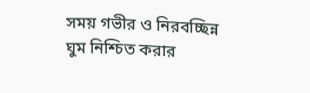সময় গভীর ও নিরবচ্ছিন্ন ঘুম নিশ্চিত করার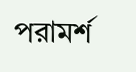পরামর্শ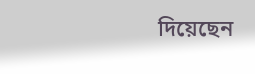দিয়েছেন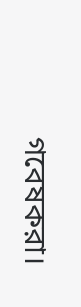গবেষকরা।